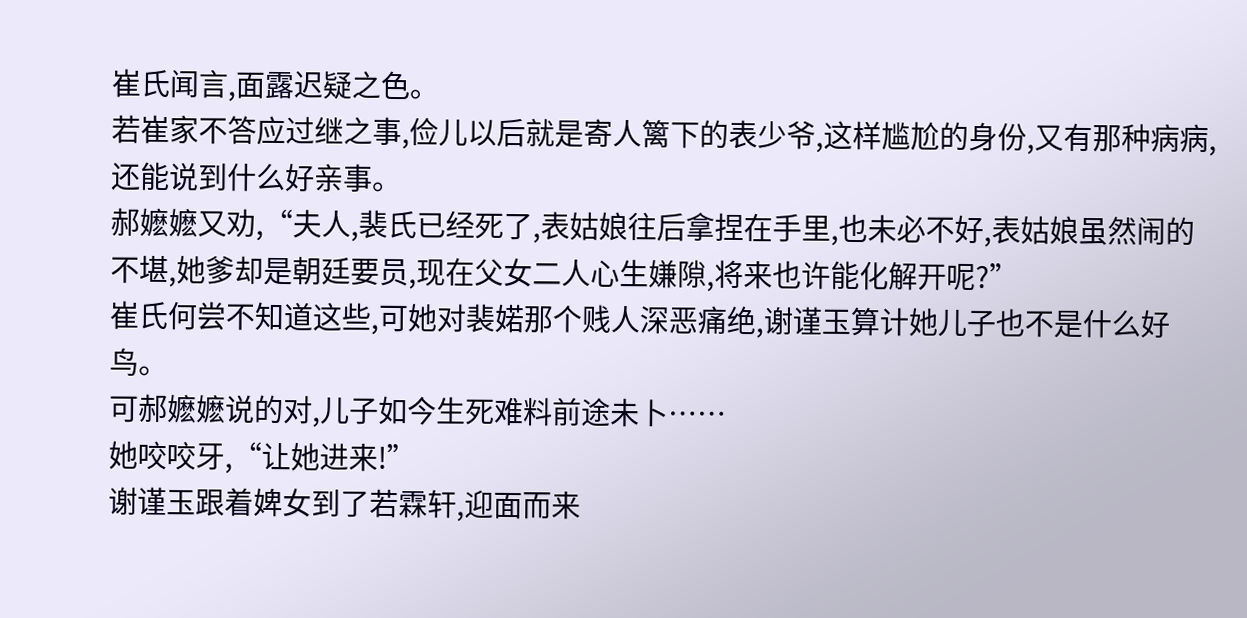崔氏闻言,面露迟疑之色。
若崔家不答应过继之事,俭儿以后就是寄人篱下的表少爷,这样尴尬的身份,又有那种病病,还能说到什么好亲事。
郝嬷嬷又劝,“夫人,裴氏已经死了,表姑娘往后拿捏在手里,也未必不好,表姑娘虽然闹的不堪,她爹却是朝廷要员,现在父女二人心生嫌隙,将来也许能化解开呢?”
崔氏何尝不知道这些,可她对裴婼那个贱人深恶痛绝,谢谨玉算计她儿子也不是什么好鸟。
可郝嬷嬷说的对,儿子如今生死难料前途未卜……
她咬咬牙,“让她进来!”
谢谨玉跟着婢女到了若霖轩,迎面而来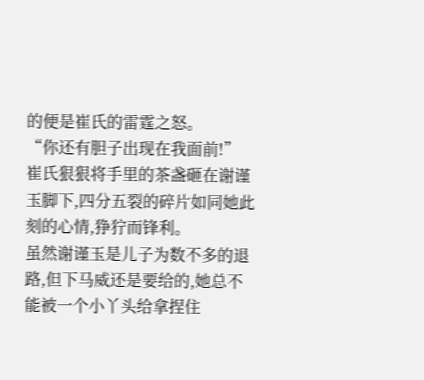的便是崔氏的雷霆之怒。
“你还有胆子出现在我面前!”
崔氏狠狠将手里的茶盏砸在谢谨玉脚下,四分五裂的碎片如同她此刻的心情,狰狞而锋利。
虽然谢谨玉是儿子为数不多的退路,但下马威还是要给的,她总不能被一个小丫头给拿捏住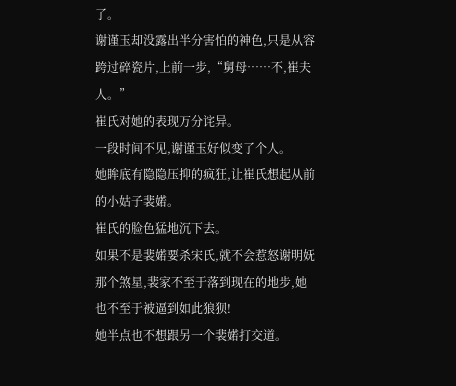了。
谢谨玉却没露出半分害怕的神色,只是从容跨过碎瓷片,上前一步,“舅母……不,崔夫人。”
崔氏对她的表现万分诧异。
一段时间不见,谢谨玉好似变了个人。
她眸底有隐隐压抑的疯狂,让崔氏想起从前的小姑子裴婼。
崔氏的脸色猛地沉下去。
如果不是裴婼要杀宋氏,就不会惹怒谢明妩那个煞星,裴家不至于落到现在的地步,她也不至于被逼到如此狼狈!
她半点也不想跟另一个裴婼打交道。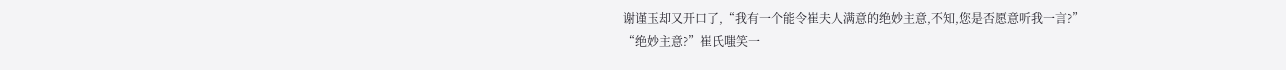谢谨玉却又开口了,“我有一个能令崔夫人满意的绝妙主意,不知,您是否愿意听我一言?”
“绝妙主意?”崔氏嗤笑一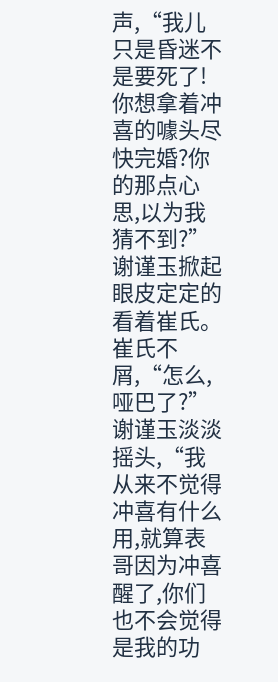声,“我儿只是昏迷不是要死了!你想拿着冲喜的噱头尽快完婚?你的那点心思,以为我猜不到?”
谢谨玉掀起眼皮定定的看着崔氏。
崔氏不屑,“怎么,哑巴了?”
谢谨玉淡淡摇头,“我从来不觉得冲喜有什么用,就算表哥因为冲喜醒了,你们也不会觉得是我的功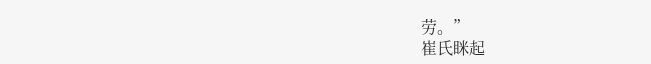劳。”
崔氏眯起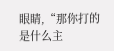眼睛,“那你打的是什么主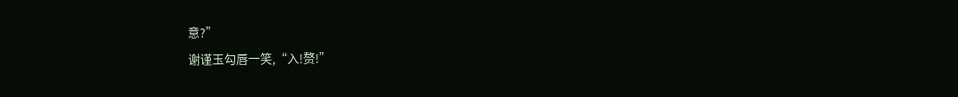意?”
谢谨玉勾唇一笑,“入!赘!”